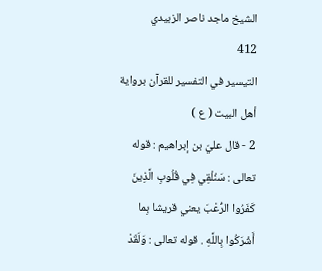الشيخ ماجد ناصر الزبيدي
412
التيسير في التفسير للقرآن برواية أهل البيت ( ع )
2 - قال عليّ بن إبراهيم : قوله تعالى : سَنُلْقِي فِي قُلُوبِ الَّذِينَ كَفَرُوا الرُّعْبَ يعني قريشا بِما أَشْرَكُوا بِاللَّهِ . قوله تعالى : وَلَقَدْ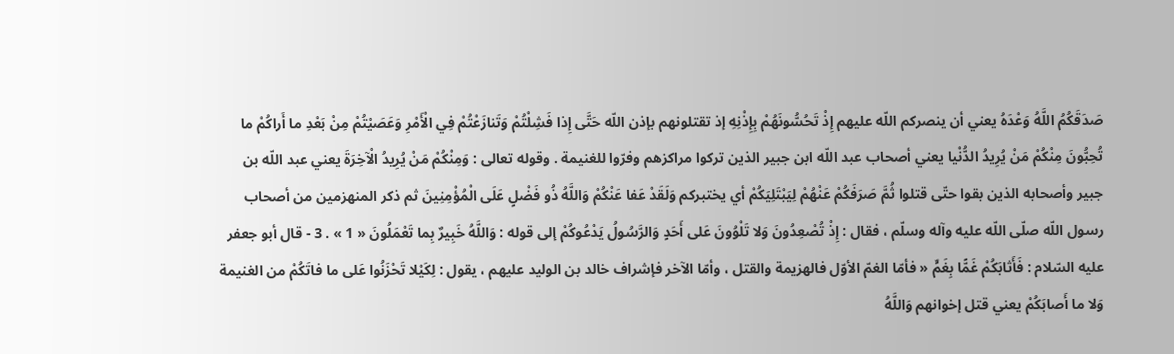صَدَقَكُمُ اللَّهُ وَعْدَهُ يعني أن ينصركم اللّه عليهم إِذْ تَحُسُّونَهُمْ بِإِذْنِهِ إذ تقتلونهم بإذن اللّه حَتَّى إِذا فَشِلْتُمْ وَتَنازَعْتُمْ فِي الْأَمْرِ وَعَصَيْتُمْ مِنْ بَعْدِ ما أَراكُمْ ما تُحِبُّونَ مِنْكُمْ مَنْ يُرِيدُ الدُّنْيا يعني أصحاب عبد اللّه ابن جبير الذين تركوا مراكزهم وفرّوا للغنيمة . وقوله تعالى : وَمِنْكُمْ مَنْ يُرِيدُ الْآخِرَةَ يعني عبد اللّه بن جبير وأصحابه الذين بقوا حتّى قتلوا ثُمَّ صَرَفَكُمْ عَنْهُمْ لِيَبْتَلِيَكُمْ أي يختبركم وَلَقَدْ عَفا عَنْكُمْ وَاللَّهُ ذُو فَضْلٍ عَلَى الْمُؤْمِنِينَ ثم ذكر المنهزمين من أصحاب رسول اللّه صلّى اللّه عليه وآله وسلّم ، فقال : إِذْ تُصْعِدُونَ وَلا تَلْوُونَ عَلى أَحَدٍ وَالرَّسُولُ يَدْعُوكُمْ إلى قوله : وَاللَّهُ خَبِيرٌ بِما تَعْمَلُونَ « 1 » . 3 - قال أبو جعفر عليه السّلام : فَأَثابَكُمْ غَمًّا بِغَمٍّ « فأمّا الغمّ الأوّل فالهزيمة والقتل ، وأمّا الآخر فإشراف خالد بن الوليد عليهم ، يقول : لِكَيْلا تَحْزَنُوا عَلى ما فاتَكُمْ من الغنيمة وَلا ما أَصابَكُمْ يعني قتل إخوانهم وَاللَّهُ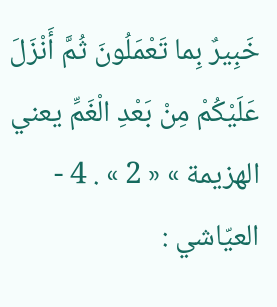خَبِيرٌ بِما تَعْمَلُونَ ثُمَّ أَنْزَلَ عَلَيْكُمْ مِنْ بَعْدِ الْغَمِّ يعني الهزيمة » « 2 » . 4 - العيّاشي :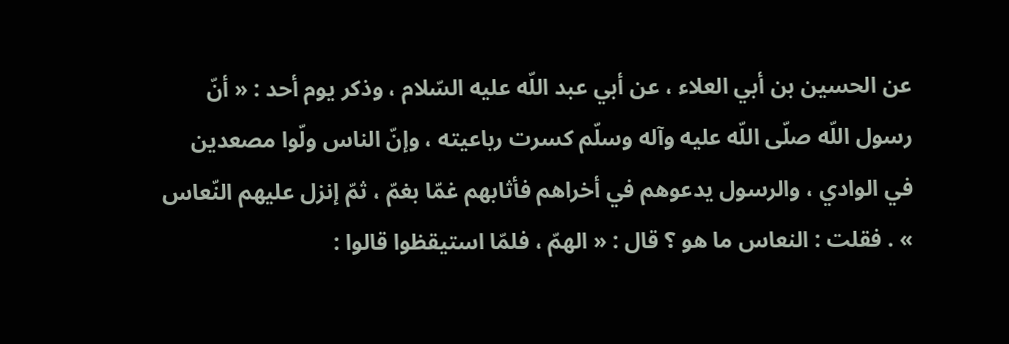عن الحسين بن أبي العلاء ، عن أبي عبد اللّه عليه السّلام ، وذكر يوم أحد : « أنّ رسول اللّه صلّى اللّه عليه وآله وسلّم كسرت رباعيته ، وإنّ الناس ولّوا مصعدين في الوادي ، والرسول يدعوهم في أخراهم فأثابهم غمّا بغمّ ، ثمّ إنزل عليهم النّعاس » . فقلت : النعاس ما هو ؟ قال : « الهمّ ، فلمّا استيقظوا قالوا :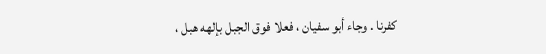كفرنا . وجاء أبو سفيان ، فعلا فوق الجبل بإلهه هبل ،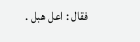فقال : اعل هبل .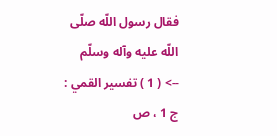فقال رسول اللّه صلّى اللّه عليه وآله وسلّم
--> ( 1 ) تفسير القمي : ج 1 ، ص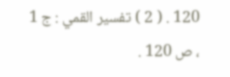120 . ( 2 ) تفسير القمي : ج 1 ، ص 120 .